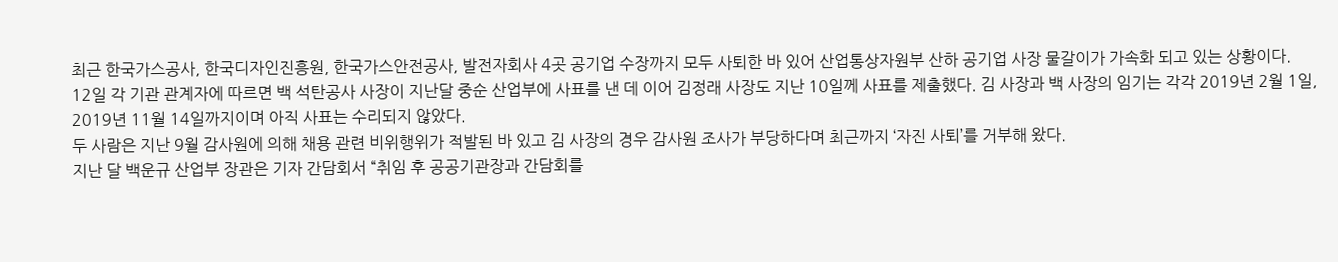최근 한국가스공사, 한국디자인진흥원, 한국가스안전공사, 발전자회사 4곳 공기업 수장까지 모두 사퇴한 바 있어 산업통상자원부 산하 공기업 사장 물갈이가 가속화 되고 있는 상황이다.
12일 각 기관 관계자에 따르면 백 석탄공사 사장이 지난달 중순 산업부에 사표를 낸 데 이어 김정래 사장도 지난 10일께 사표를 제출했다. 김 사장과 백 사장의 임기는 각각 2019년 2월 1일, 2019년 11월 14일까지이며 아직 사표는 수리되지 않았다.
두 사람은 지난 9월 감사원에 의해 채용 관련 비위행위가 적발된 바 있고 김 사장의 경우 감사원 조사가 부당하다며 최근까지 ‘자진 사퇴’를 거부해 왔다.
지난 달 백운규 산업부 장관은 기자 간담회서 “취임 후 공공기관장과 간담회를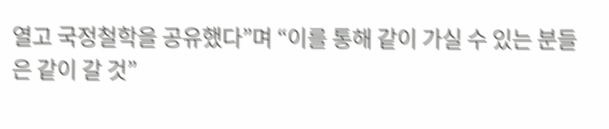열고 국정철학을 공유했다”며 “이를 통해 같이 가실 수 있는 분들은 같이 갈 것”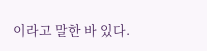이라고 말한 바 있다.